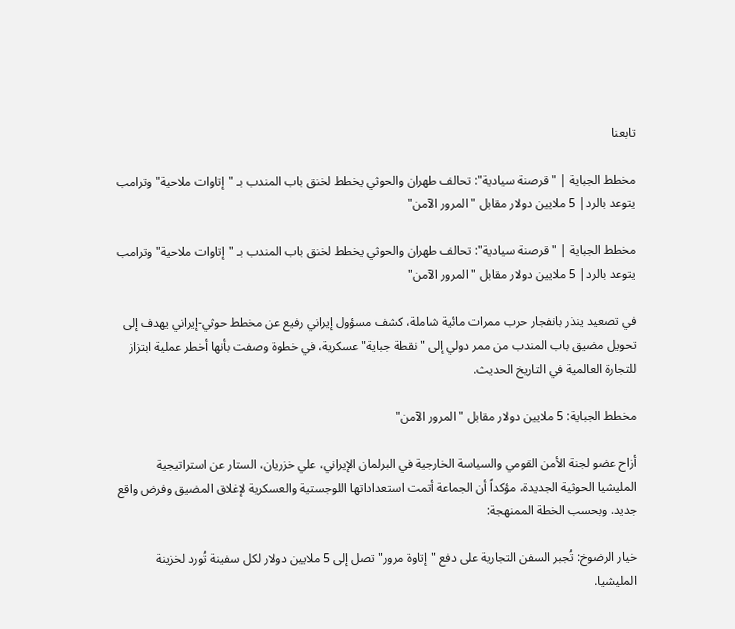تابعنا

مخطط الجباية | "قرصنة سيادية": تحالف طهران والحوثي يخطط لخنق باب المندب بـ "إتاوات ملاحية" وترامب يتوعد بالرد| 5 ملايين دولار مقابل "المرور الآمن"

مخطط الجباية | "قرصنة سيادية": تحالف طهران والحوثي يخطط لخنق باب المندب بـ "إتاوات ملاحية" وترامب يتوعد بالرد| 5 ملايين دولار مقابل "المرور الآمن"

في تصعيد ينذر بانفجار حرب ممرات مائية شاملة، كشف مسؤول إيراني رفيع عن مخطط حوثي-إيراني يهدف إلى تحويل مضيق باب المندب من ممر دولي إلى "نقطة جباية" عسكرية، في خطوة وصفت بأنها أخطر عملية ابتزاز للتجارة العالمية في التاريخ الحديث.

مخطط الجباية: 5 ملايين دولار مقابل "المرور الآمن"

أزاح عضو لجنة الأمن القومي والسياسة الخارجية في البرلمان الإيراني، علي خزريان، الستار عن استراتيجية المليشيا الحوثية الجديدة، مؤكداً أن الجماعة أتمت استعداداتها اللوجستية والعسكرية لإغلاق المضيق وفرض واقع جديد. وبحسب الخطة الممنهجة:

خيار الرضوخ: تُجبر السفن التجارية على دفع "إتاوة مرور" تصل إلى 5 ملايين دولار لكل سفينة تُورد لخزينة المليشيا.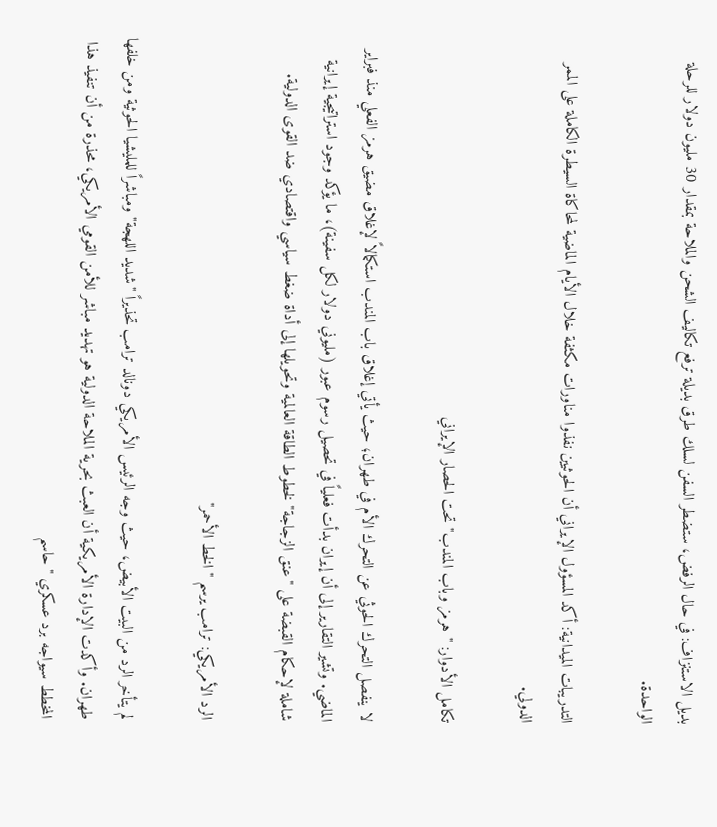بديل الاستنزاف: في حال الرفض، ستضطر السفن لسلك طرق بديلة ترفع تكاليف الشحن والملاحة بمقدار 30 مليون دولار للرحلة الواحدة.

التدريبات الميدانية: أكد المسؤول الإيراني أن الحوثيين نفذوا مناورات مكثفة خلال الأيام الماضية لمحاكاة السيطرة الكاملة على الممر الدولي.

تكامل الأدوار: "هرمز وباب المندب" تحت الحصار الإيراني

لا ينفصل التحرك الحوثي عن التحرك الأم في طهران؛ حيث يأتي إغلاق باب المندب استكمالاً لإغلاق مضيق هرمز الفعلي منذ فبراير الماضي. وتشير التقارير إلى أن إيران بدأت فعلياً في تحصيل رسوم عبور (مليوني دولار لكل سفينة)، ما يؤكد وجود استراتيجية إيرانية شاملة لإحكام القبضة على "عنق الزجاجة" لخطوط الطاقة العالمية وتحويلها إلى أداة ضغط سياسي واقتصادي ضد القوى الدولية.

الرد الأمريكي: ترامب يرسم "الخط الأحمر"

لم يتأخر الرد من البيت الأبيض، حيث وجه الرئيس الأمريكي دونالد ترامب تحذيراً "شديد اللهجة" ومباشراً للمليشيا الحوثية ومن خلفها طهران. وأكدت الإدارة الأمريكية أن العبث بحرية الملاحة الدولية هو تهديد مباشر للأمن القومي الأمريكي، محذرة من أن تنفيذ هذا المخطط سيواجه برد عسكري "حاسم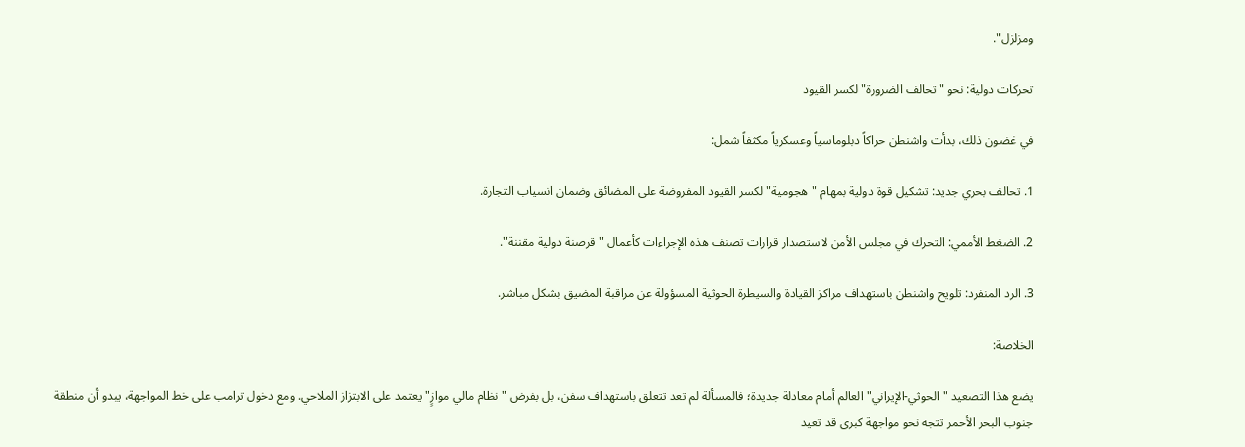ومزلزل".

تحركات دولية: نحو "تحالف الضرورة" لكسر القيود

في غضون ذلك، بدأت واشنطن حراكاً دبلوماسياً وعسكرياً مكثفاً شمل:

1. تحالف بحري جديد: تشكيل قوة دولية بمهام "هجومية" لكسر القيود المفروضة على المضائق وضمان انسياب التجارة.

2. الضغط الأممي: التحرك في مجلس الأمن لاستصدار قرارات تصنف هذه الإجراءات كأعمال "قرصنة دولية مقننة".

3. الرد المنفرد: تلويح واشنطن باستهداف مراكز القيادة والسيطرة الحوثية المسؤولة عن مراقبة المضيق بشكل مباشر.

الخلاصة:

يضع هذا التصعيد "الحوثي-الإيراني" العالم أمام معادلة جديدة؛ فالمسألة لم تعد تتعلق باستهداف سفن، بل بفرض "نظام مالي موازٍ" يعتمد على الابتزاز الملاحي. ومع دخول ترامب على خط المواجهة، يبدو أن منطقة جنوب البحر الأحمر تتجه نحو مواجهة كبرى قد تعيد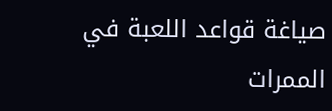صياغة قواعد اللعبة في الممرات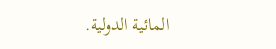المائية الدولية.